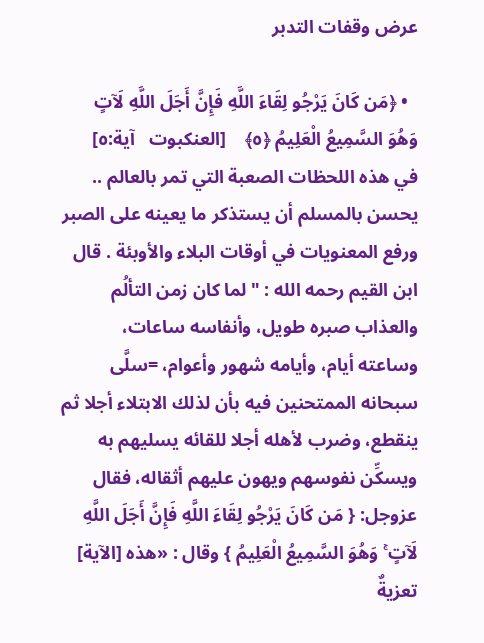عرض وقفات التدبر

  • ﴿مَن كَانَ يَرْجُو لِقَاءَ اللَّهِ فَإِنَّ أَجَلَ اللَّهِ لَآتٍ وَهُوَ السَّمِيعُ الْعَلِيمُ ﴿٥﴾    [العنكبوت   آية:٥]
في هذه اللحظات الصعبة التي تمر بالعالم .. يحسن بالمسلم أن يستذكر ما يعينه على الصبر ورفع المعنويات في أوقات البلاء والأوبئة . قال ابن القيم رحمه الله : "لما كان زمن التألُم والعذاب صبره طويل، وأنفاسه ساعات، وساعته أيام، وأيامه شهور وأعوام، =سلَّى سبحانه الممتحنين فيه بأن لذلك الابتلاء أجلا ثم ينقطع، وضرب لأهله أجلا للقائه يسليهم به ويسكِّن نفوسهم ويهون عليهم أثقاله، فقال عزوجل: { مَن كَانَ يَرْجُو لِقَاءَ اللَّهِ فَإِنَّ أَجَلَ اللَّهِ لَآتٍ ۚ وَهُوَ السَّمِيعُ الْعَلِيمُ } وقال : «هذه [الآية] تعزيةٌ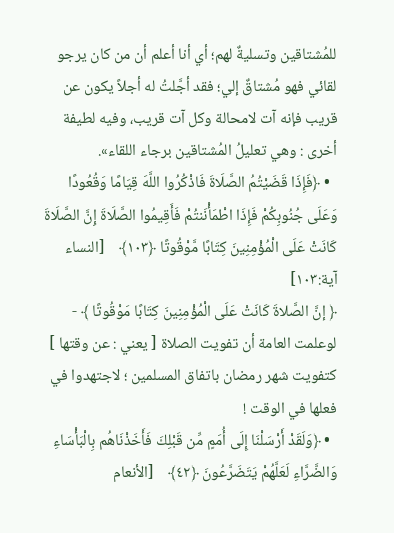للمُشتاقين وتسليةٌ لهم؛ أي أنا أعلم أن من كان يرجو لقائي فهو مُشتاقٌ إلي؛ فقد أجَّلتُ له أجلاً يكون عن قريب فإنه آت لامحالة وكل آت قريب، وفيه لطيفة أخرى : وهي تعليلُ المُشتاقين برجاء اللقاء».
  • ﴿فَإِذَا قَضَيْتُمُ الصَّلَاةَ فَاذْكُرُوا اللَّهَ قِيَامًا وَقُعُودًا وَعَلَى جُنُوبِكُمْ فَإِذَا اطْمَأْنَنتُمْ فَأَقِيمُوا الصَّلَاةَ إِنَّ الصَّلَاةَ كَانَتْ عَلَى الْمُؤْمِنِينَ كِتَابًا مَّوْقُوتًا ﴿١٠٣﴾    [النساء   آية:١٠٣]
﴿ إنَّ الصَّلاةَ كَانَتْ عَلَى الْمُؤْمِنِينَ كِتَابًا مَوْقُوتًا ﴾ - لوعلمت العامة أن تفويت الصلاة [ يعني : عن وقتها ] كتفويت شهر رمضان باتفاق المسلمين ؛ لاجتهدوا في فعلها في الوقت !
  • ﴿وَلَقَدْ أَرْسَلْنَا إِلَى أُمَمٍ مِّن قَبْلِكَ فَأَخَذْنَاهُم بِالْبَأْسَاءِ وَالضَّرَّاءِ لَعَلَّهُمْ يَتَضَرَّعُونَ ﴿٤٢﴾    [الأنعام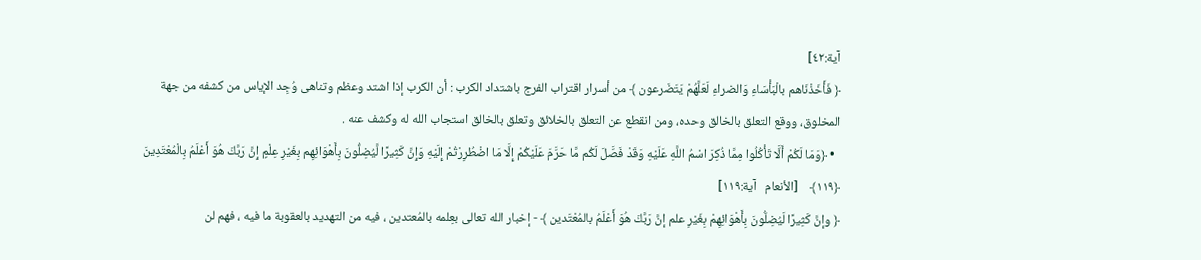آية:٤٢]
﴿ فَأَخَذْنَاهم بالْبَأْسَاءِ وَالضراءِ لَعَلَّهُمْ يَتَضَرعون ﴾ من أسرار اقتراب الفرج باشتداد الكرب : أن الكرب إذا اشتد وعظم وتناهى وُجِد الإياس من كشفه من جهة المخلوق، ووقع التعلق بالخالق وحده، ومن انقطع عن التعلق بالخلائق وتعلق بالخالق استجاب الله له وكشف عنه .
  • ﴿وَمَا لَكُمْ أَلَّا تَأْكُلُوا مِمَّا ذُكِرَ اسْمُ اللَّهِ عَلَيْهِ وَقَدْ فَصَّلَ لَكُم مَّا حَرَّمَ عَلَيْكُمْ إِلَّا مَا اضْطُرِرْتُمْ إِلَيْهِ وَإِنَّ كَثِيرًا لَّيُضِلُّونَ بِأَهْوَائِهِم بِغَيْرِ عِلْمٍ إِنَّ رَبَّكَ هُوَ أَعْلَمُ بِالْمُعْتَدِينَ ﴿١١٩﴾    [الأنعام   آية:١١٩]
﴿ وإنَّ كَثِيرًا لَيُضِلُّونَ بِأَهْوَائِهِمْ بِغَيْرِ علم إنَّ رَبَّكَ هُوَ أَعْلَمُ بالمُعْتَدين ﴾ - إخبار الله تعالى بعِلمه بالمُعتدين ، فيه من التهديد بالعقوبة ما فيه ، فهم لن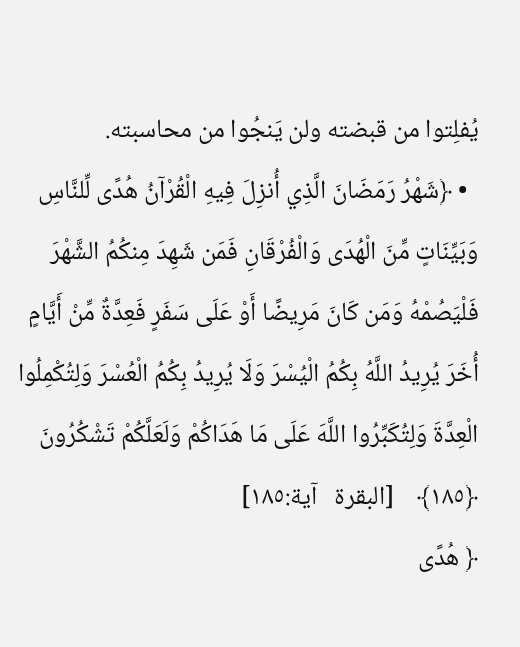يُفلِتوا من قبضته ولن يَنجُوا من محاسبته.
  • ﴿شَهْرُ رَمَضَانَ الَّذِي أُنزِلَ فِيهِ الْقُرْآنُ هُدًى لِّلنَّاسِ وَبَيِّنَاتٍ مِّنَ الْهُدَى وَالْفُرْقَانِ فَمَن شَهِدَ مِنكُمُ الشَّهْرَ فَلْيَصُمْهُ وَمَن كَانَ مَرِيضًا أَوْ عَلَى سَفَرٍ فَعِدَّةٌ مِّنْ أَيَّامٍ أُخَرَ يُرِيدُ اللَّهُ بِكُمُ الْيُسْرَ وَلَا يُرِيدُ بِكُمُ الْعُسْرَ وَلِتُكْمِلُوا الْعِدَّةَ وَلِتُكَبِّرُوا اللَّهَ عَلَى مَا هَدَاكُمْ وَلَعَلَّكُمْ تَشْكُرُونَ ﴿١٨٥﴾    [البقرة   آية:١٨٥]
﴿ هُدًى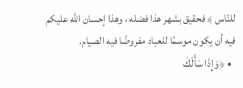للنّاس ﴾ فحقيق بشهر هذا فضله ، وهذا إحسان الله عليكم فيه أن يكون موسمًا للعباد مفروضًا فيه الصيام.
  • ﴿وَإِذَا سَأَلَكَ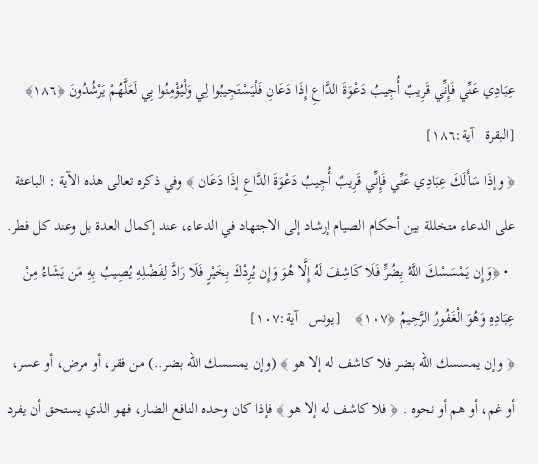عِبَادِي عَنِّي فَإِنِّي قَرِيبٌ أُجِيبُ دَعْوَةَ الدَّاعِ إِذَا دَعَانِ فَلْيَسْتَجِيبُوا لِي وَلْيُؤْمِنُوا بِي لَعَلَّهُمْ يَرْشُدُونَ ﴿١٨٦﴾    [البقرة   آية:١٨٦]
﴿ وإذَا سَأَلَكَ عِبَادِي عَنِّي فَإِنِّي قَرِيبٌ أُجِيبُ دَعْوَةَ الدَّاعِ إذَا دَعَان ﴾ وفي ذكره تعالى هذه الآية : الباعثة على الدعاء متخللة بين أحكام الصيام إرشاد إلى الاجتهاد في الدعاء، عند إكمال العدة بل وعند كل فطر.
  • ﴿وَإِن يَمْسَسْكَ اللَّهُ بِضُرٍّ فَلَا كَاشِفَ لَهُ إِلَّا هُوَ وَإِن يُرِدْكَ بِخَيْرٍ فَلَا رَادَّ لِفَضْلِهِ يُصِيبُ بِهِ مَن يَشَاءُ مِنْ عِبَادِهِ وَهُوَ الْغَفُورُ الرَّحِيمُ ﴿١٠٧﴾    [يونس   آية:١٠٧]
﴿ وإن يمسسك الله بضر فلا كاشف له إلا هو ﴾ (وإن يمسسك الله بضر..) من فقر، أو مرض، أو عسر، أو غم، أو هم أو نحوه . ﴿ فلا كاشف له إلا هو ﴾ فإذا كان وحده النافع الضار، فهو الذي يستحق أن يفرد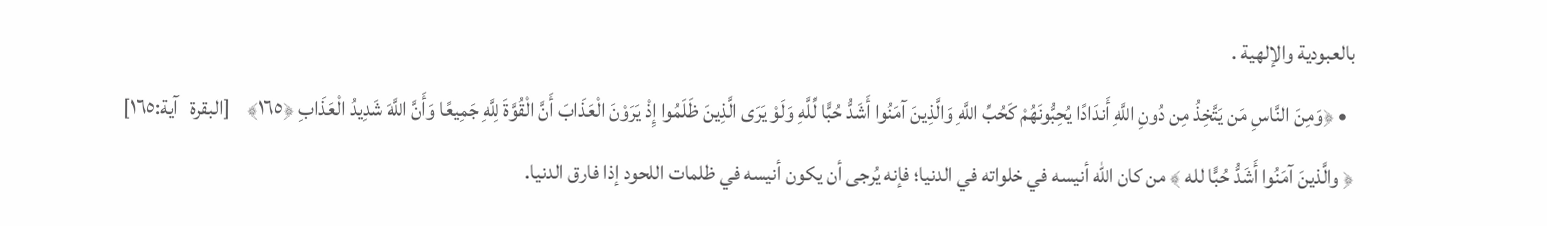بالعبودية والإلهية .
  • ﴿وَمِنَ النَّاسِ مَن يَتَّخِذُ مِن دُونِ اللَّهِ أَندَادًا يُحِبُّونَهُمْ كَحُبِّ اللَّهِ وَالَّذِينَ آمَنُوا أَشَدُّ حُبًّا لِّلَّهِ وَلَوْ يَرَى الَّذِينَ ظَلَمُوا إِذْ يَرَوْنَ الْعَذَابَ أَنَّ الْقُوَّةَ لِلَّهِ جَمِيعًا وَأَنَّ اللَّهَ شَدِيدُ الْعَذَابِ ﴿١٦٥﴾    [البقرة   آية:١٦٥]
﴿ والَّذينَ آمَنُوا أَشَدُّ حُبًّا لله ﴾ من كان الله أنيسه في خلواته في الدنيا؛ فإنه يُرجى أن يكون أنيسه في ظلمات اللحود إذا فارق الدنيا.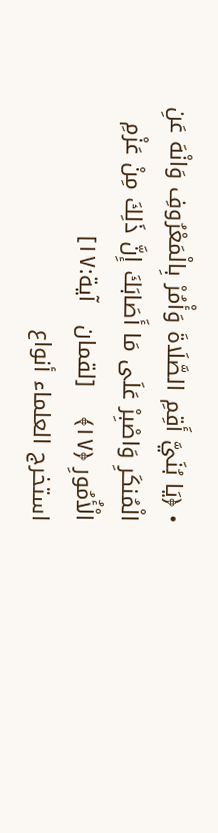• ﴿يَا بُنَيَّ أَقِمِ الصَّلَاةَ وَأْمُرْ بِالْمَعْرُوفِ وَانْهَ عَنِ الْمُنكَرِ وَاصْبِرْ عَلَى مَا أَصَابَكَ إِنَّ ذَلِكَ مِنْ عَزْمِ الْأُمُورِ ﴿١٧﴾    [لقمان   آية:١٧]
استخرج العلماء أنواع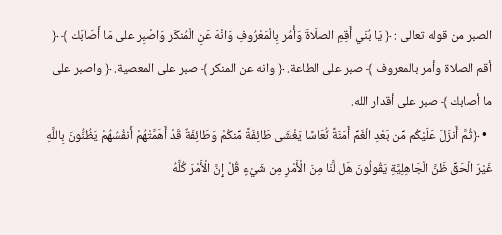الصبر من قوله تعالى : ﴿ يَا بُنَي أَقِمِ الصلَاةَ وَأْمُر بِالْمَعْرُوفِ وَانْهَ عَنِ الْمُنكَر وَاصْبِر على مَا أَصَابَك ﴾ ﴿ أقم الصلاة وأمر بالمعروف ﴾ صبر على الطاعة. ﴿ وانه عن المنكر ﴾ صبر على المعصية. ﴿ واصبر على ما أصابك ﴾ صبر على أقدار الله.
  • ﴿ثُمَّ أَنزَلَ عَلَيْكُم مِّن بَعْدِ الْغَمِّ أَمَنَةً نُّعَاسًا يَغْشَى طَائِفَةً مِّنكُمْ وَطَائِفَةٌ قَدْ أَهَمَّتْهُمْ أَنفُسُهُمْ يَظُنُّونَ بِاللَّهِ غَيْرَ الْحَقِّ ظَنَّ الْجَاهِلِيَّةِ يَقُولُونَ هَل لَّنَا مِنَ الْأَمْرِ مِن شَيْءٍ قُلْ إِنَّ الْأَمْرَ كُلَّهُ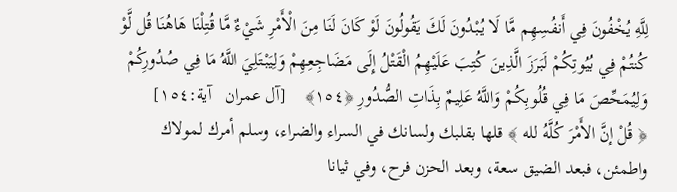لِلَّهِ يُخْفُونَ فِي أَنفُسِهِم مَّا لَا يُبْدُونَ لَكَ يَقُولُونَ لَوْ كَانَ لَنَا مِنَ الْأَمْرِ شَيْءٌ مَّا قُتِلْنَا هَاهُنَا قُل لَّوْ كُنتُمْ فِي بُيُوتِكُمْ لَبَرَزَ الَّذِينَ كُتِبَ عَلَيْهِمُ الْقَتْلُ إِلَى مَضَاجِعِهِمْ وَلِيَبْتَلِيَ اللَّهُ مَا فِي صُدُورِكُمْ وَلِيُمَحِّصَ مَا فِي قُلُوبِكُمْ وَاللَّهُ عَلِيمٌ بِذَاتِ الصُّدُورِ ﴿١٥٤﴾    [آل عمران   آية:١٥٤]
﴿ قُلْ إنَّ الأَمْرَ كُلَّهُ لله ﴾ قلها بقلبك ولسانك في السراء والضراء، وسلم أمرك لمولاك واطمئن، فبعد الضيق سعة، وبعد الحزن فرح، وفي ثيانا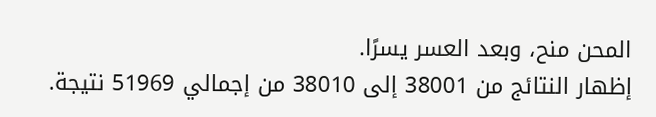المحن منح، وبعد العسر يسرًا.
إظهار النتائج من 38001 إلى 38010 من إجمالي 51969 نتيجة.